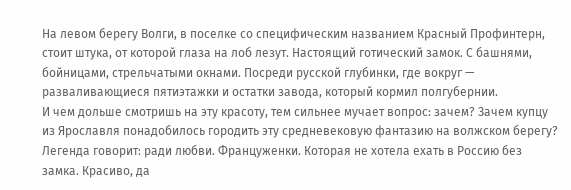На левом берегу Волги, в поселке со специфическим названием Красный Профинтерн, стоит штука, от которой глаза на лоб лезут. Настоящий готический замок. С башнями, бойницами, стрельчатыми окнами. Посреди русской глубинки, где вокруг — разваливающиеся пятиэтажки и остатки завода, который кормил полгубернии.
И чем дольше смотришь на эту красоту, тем сильнее мучает вопрос: зачем? Зачем купцу из Ярославля понадобилось городить эту средневековую фантазию на волжском берегу?
Легенда говорит: ради любви. Француженки. Которая не хотела ехать в Россию без замка. Красиво, да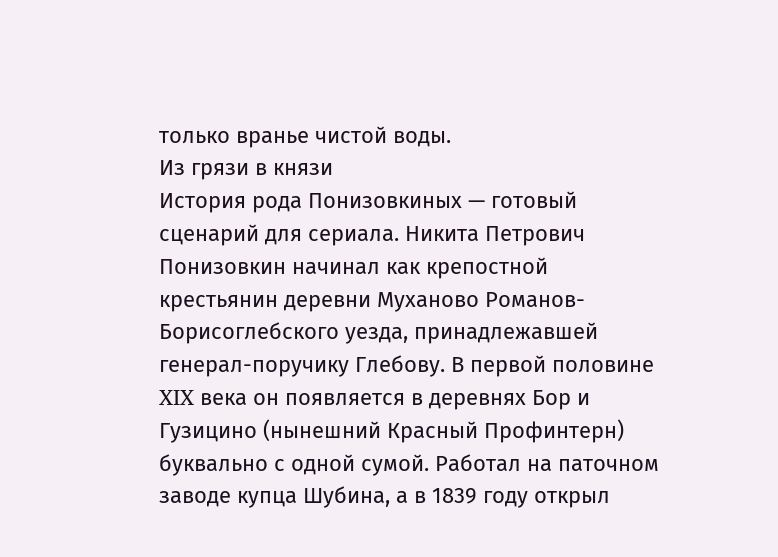только вранье чистой воды.
Из грязи в князи
История рода Понизовкиных — готовый сценарий для сериала. Никита Петрович Понизовкин начинал как крепостной крестьянин деревни Муханово Романов-Борисоглебского уезда, принадлежавшей генерал-поручику Глебову. В первой половине XIX века он появляется в деревнях Бор и Гузицино (нынешний Красный Профинтерн) буквально с одной сумой. Работал на паточном заводе купца Шубина, а в 1839 году открыл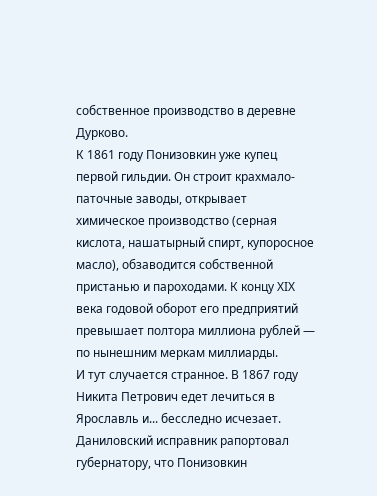собственное производство в деревне Дурково.
К 1861 году Понизовкин уже купец первой гильдии. Он строит крахмало-паточные заводы, открывает химическое производство (серная кислота, нашатырный спирт, купоросное масло), обзаводится собственной пристанью и пароходами. К концу XIX века годовой оборот его предприятий превышает полтора миллиона рублей — по нынешним меркам миллиарды.
И тут случается странное. В 1867 году Никита Петрович едет лечиться в Ярославль и... бесследно исчезает. Даниловский исправник рапортовал губернатору, что Понизовкин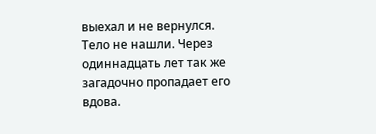выехал и не вернулся. Тело не нашли. Через одиннадцать лет так же загадочно пропадает его вдова.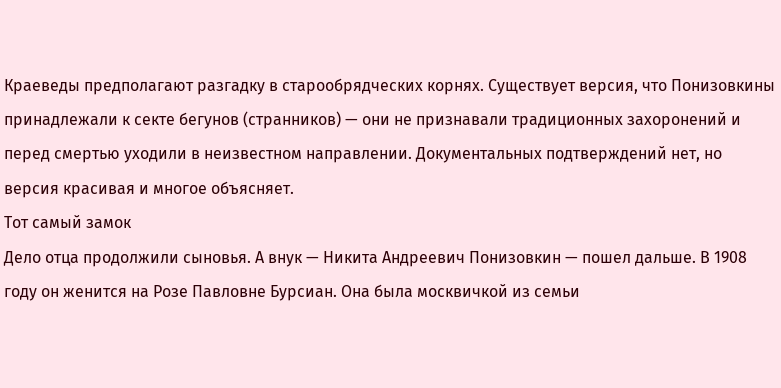Краеведы предполагают разгадку в старообрядческих корнях. Существует версия, что Понизовкины принадлежали к секте бегунов (странников) — они не признавали традиционных захоронений и перед смертью уходили в неизвестном направлении. Документальных подтверждений нет, но версия красивая и многое объясняет.
Тот самый замок
Дело отца продолжили сыновья. А внук — Никита Андреевич Понизовкин — пошел дальше. В 1908 году он женится на Розе Павловне Бурсиан. Она была москвичкой из семьи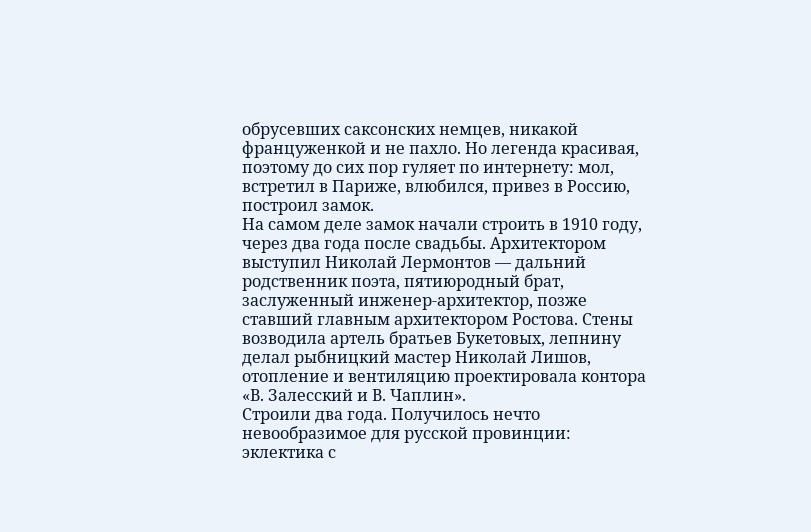обрусевших саксонских немцев, никакой француженкой и не пахло. Но легенда красивая, поэтому до сих пор гуляет по интернету: мол, встретил в Париже, влюбился, привез в Россию, построил замок.
На самом деле замок начали строить в 1910 году, через два года после свадьбы. Архитектором выступил Николай Лермонтов — дальний родственник поэта, пятиюродный брат, заслуженный инженер-архитектор, позже ставший главным архитектором Ростова. Стены возводила артель братьев Букетовых, лепнину делал рыбницкий мастер Николай Лишов, отопление и вентиляцию проектировала контора «В. Залесский и В. Чаплин».
Строили два года. Получилось нечто невообразимое для русской провинции: эклектика с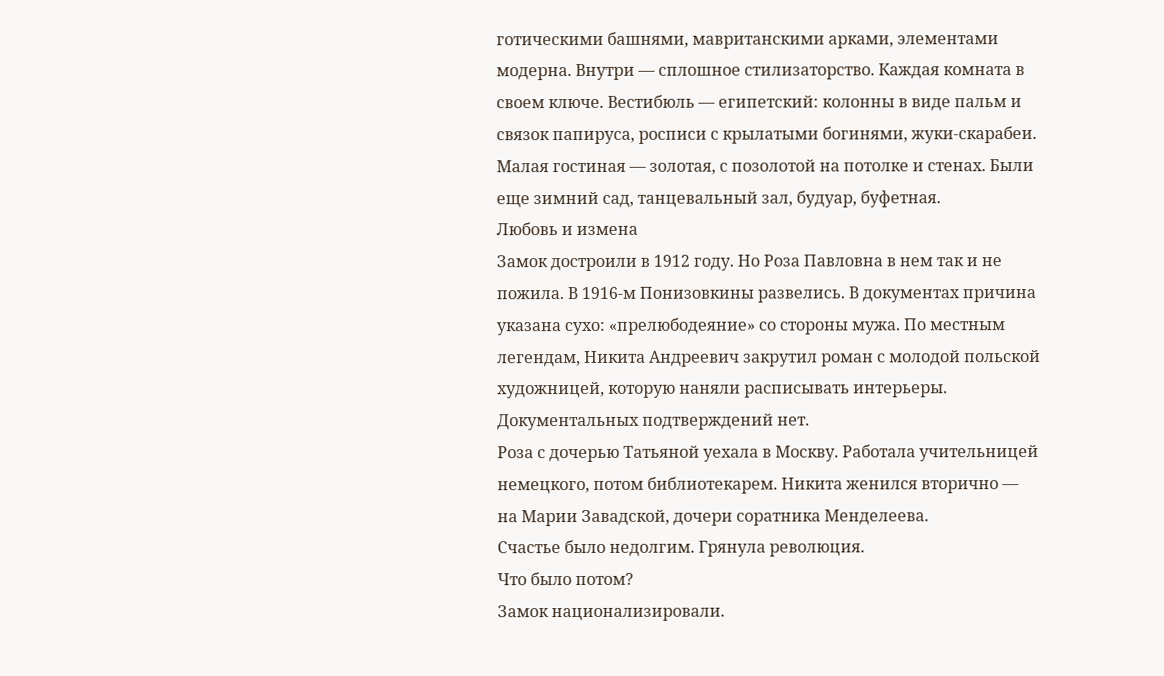готическими башнями, мавританскими арками, элементами модерна. Внутри — сплошное стилизаторство. Каждая комната в своем ключе. Вестибюль — египетский: колонны в виде пальм и связок папируса, росписи с крылатыми богинями, жуки-скарабеи. Малая гостиная — золотая, с позолотой на потолке и стенах. Были еще зимний сад, танцевальный зал, будуар, буфетная.
Любовь и измена
Замок достроили в 1912 году. Но Роза Павловна в нем так и не пожила. В 1916-м Понизовкины развелись. В документах причина указана сухо: «прелюбодеяние» со стороны мужа. По местным легендам, Никита Андреевич закрутил роман с молодой польской художницей, которую наняли расписывать интерьеры. Документальных подтверждений нет.
Роза с дочерью Татьяной уехала в Москву. Работала учительницей немецкого, потом библиотекарем. Никита женился вторично — на Марии Завадской, дочери соратника Менделеева.
Счастье было недолгим. Грянула революция.
Что было потом?
Замок национализировали.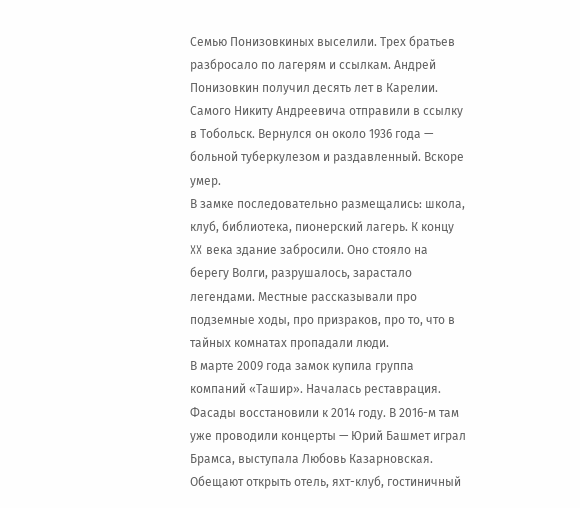Семью Понизовкиных выселили. Трех братьев разбросало по лагерям и ссылкам. Андрей Понизовкин получил десять лет в Карелии. Самого Никиту Андреевича отправили в ссылку в Тобольск. Вернулся он около 1936 года — больной туберкулезом и раздавленный. Вскоре умер.
В замке последовательно размещались: школа, клуб, библиотека, пионерский лагерь. К концу XX века здание забросили. Оно стояло на берегу Волги, разрушалось, зарастало легендами. Местные рассказывали про подземные ходы, про призраков, про то, что в тайных комнатах пропадали люди.
В марте 2009 года замок купила группа компаний «Ташир». Началась реставрация. Фасады восстановили к 2014 году. В 2016-м там уже проводили концерты — Юрий Башмет играл Брамса, выступала Любовь Казарновская. Обещают открыть отель, яхт-клуб, гостиничный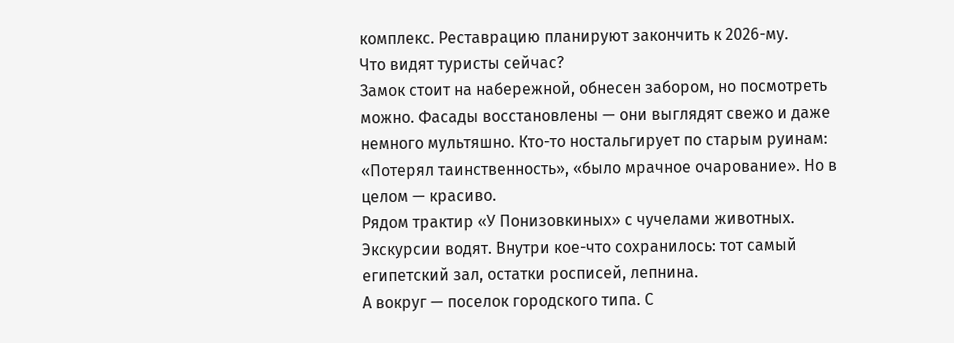комплекс. Реставрацию планируют закончить к 2026-му.
Что видят туристы сейчас?
Замок стоит на набережной, обнесен забором, но посмотреть можно. Фасады восстановлены — они выглядят свежо и даже немного мультяшно. Кто-то ностальгирует по старым руинам: «Потерял таинственность», «было мрачное очарование». Но в целом — красиво.
Рядом трактир «У Понизовкиных» с чучелами животных. Экскурсии водят. Внутри кое-что сохранилось: тот самый египетский зал, остатки росписей, лепнина.
А вокруг — поселок городского типа. С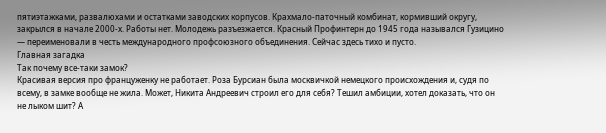пятиэтажками, развалюхами и остатками заводских корпусов. Крахмало-паточный комбинат, кормивший округу, закрылся в начале 2000-х. Работы нет. Молодежь разъезжается. Красный Профинтерн до 1945 года назывался Гузицино — переименовали в честь международного профсоюзного объединения. Сейчас здесь тихо и пусто.
Главная загадка
Так почему все-таки замок?
Красивая версия про француженку не работает. Роза Бурсиан была москвичкой немецкого происхождения и, судя по всему, в замке вообще не жила. Может, Никита Андреевич строил его для себя? Тешил амбиции, хотел доказать, что он не лыком шит? А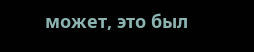может, это был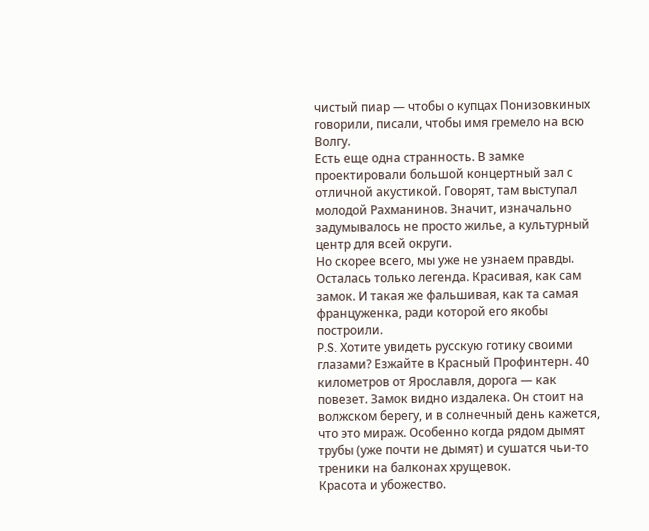чистый пиар — чтобы о купцах Понизовкиных говорили, писали, чтобы имя гремело на всю Волгу.
Есть еще одна странность. В замке проектировали большой концертный зал с отличной акустикой. Говорят, там выступал молодой Рахманинов. Значит, изначально задумывалось не просто жилье, а культурный центр для всей округи.
Но скорее всего, мы уже не узнаем правды. Осталась только легенда. Красивая, как сам замок. И такая же фальшивая, как та самая француженка, ради которой его якобы построили.
P.S. Хотите увидеть русскую готику своими глазами? Езжайте в Красный Профинтерн. 40 километров от Ярославля, дорога — как повезет. Замок видно издалека. Он стоит на волжском берегу, и в солнечный день кажется, что это мираж. Особенно когда рядом дымят трубы (уже почти не дымят) и сушатся чьи-то треники на балконах хрущевок.
Красота и убожество.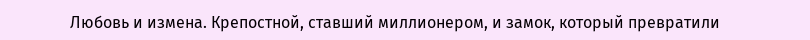Любовь и измена. Крепостной, ставший миллионером, и замок, который превратили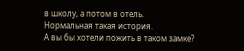в школу, а потом в отель.
Нормальная такая история.
А вы бы хотели пожить в таком замке?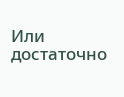Или достаточно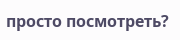просто посмотреть?